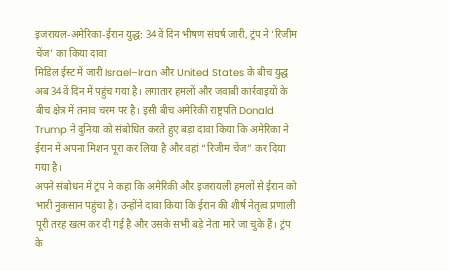इजरायल-अमेरिका-ईरान युद्ध: 34वें दिन भीषण संघर्ष जारी, ट्रंप ने ‘रिजीम चेंज’ का किया दावा
मिडिल ईस्ट में जारी Israel–Iran और United States के बीच युद्ध अब 34वें दिन में पहुंच गया है। लगातार हमलों और जवाबी कार्रवाइयों के बीच क्षेत्र में तनाव चरम पर है। इसी बीच अमेरिकी राष्ट्रपति Donald Trump ने दुनिया को संबोधित करते हुए बड़ा दावा किया कि अमेरिका ने ईरान में अपना मिशन पूरा कर लिया है और वहां “रिजीम चेंज” कर दिया गया है।
अपने संबोधन में ट्रंप ने कहा कि अमेरिकी और इजरायली हमलों से ईरान को भारी नुकसान पहुंचा है। उन्होंने दावा किया कि ईरान की शीर्ष नेतृत्व प्रणाली पूरी तरह खत्म कर दी गई है और उसके सभी बड़े नेता मारे जा चुके हैं। ट्रंप के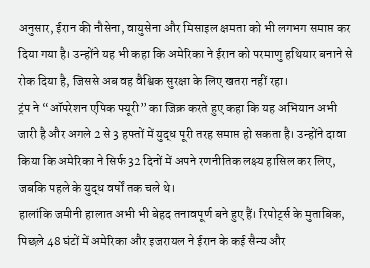अनुसार, ईरान की नौसेना, वायुसेना और मिसाइल क्षमता को भी लगभग समाप्त कर दिया गया है। उन्होंने यह भी कहा कि अमेरिका ने ईरान को परमाणु हथियार बनाने से रोक दिया है, जिससे अब वह वैश्विक सुरक्षा के लिए खतरा नहीं रहा।
ट्रंप ने “ऑपरेशन एपिक फ्यूरी” का जिक्र करते हुए कहा कि यह अभियान अभी जारी है और अगले 2 से 3 हफ्तों में युद्ध पूरी तरह समाप्त हो सकता है। उन्होंने दावा किया कि अमेरिका ने सिर्फ 32 दिनों में अपने रणनीतिक लक्ष्य हासिल कर लिए, जबकि पहले के युद्ध वर्षों तक चले थे।
हालांकि जमीनी हालात अभी भी बेहद तनावपूर्ण बने हुए हैं। रिपोर्ट्स के मुताबिक, पिछले 48 घंटों में अमेरिका और इजरायल ने ईरान के कई सैन्य और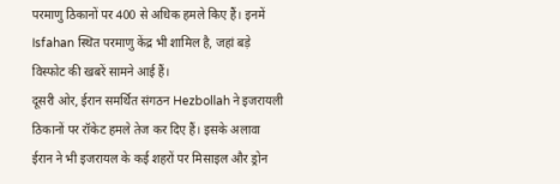परमाणु ठिकानों पर 400 से अधिक हमले किए हैं। इनमें Isfahan स्थित परमाणु केंद्र भी शामिल है, जहां बड़े विस्फोट की खबरें सामने आई हैं।
दूसरी ओर, ईरान समर्थित संगठन Hezbollah ने इजरायली ठिकानों पर रॉकेट हमले तेज कर दिए हैं। इसके अलावा ईरान ने भी इजरायल के कई शहरों पर मिसाइल और ड्रोन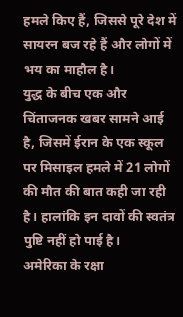हमले किए हैं, जिससे पूरे देश में सायरन बज रहे हैं और लोगों में भय का माहौल है।
युद्ध के बीच एक और चिंताजनक खबर सामने आई है, जिसमें ईरान के एक स्कूल पर मिसाइल हमले में 21 लोगों की मौत की बात कही जा रही है। हालांकि इन दावों की स्वतंत्र पुष्टि नहीं हो पाई है।
अमेरिका के रक्षा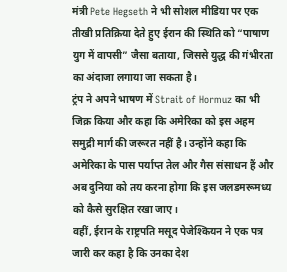मंत्री Pete Hegseth ने भी सोशल मीडिया पर एक तीखी प्रतिक्रिया देते हुए ईरान की स्थिति को “पाषाण युग में वापसी” जैसा बताया, जिससे युद्ध की गंभीरता का अंदाजा लगाया जा सकता है।
ट्रंप ने अपने भाषण में Strait of Hormuz का भी जिक्र किया और कहा कि अमेरिका को इस अहम समुद्री मार्ग की जरूरत नहीं है। उन्होंने कहा कि अमेरिका के पास पर्याप्त तेल और गैस संसाधन हैं और अब दुनिया को तय करना होगा कि इस जलडमरूमध्य को कैसे सुरक्षित रखा जाए।
वहीं, ईरान के राष्ट्रपति मसूद पेजेश्कियन ने एक पत्र जारी कर कहा है कि उनका देश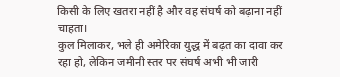किसी के लिए खतरा नहीं है और वह संघर्ष को बढ़ाना नहीं चाहता।
कुल मिलाकर, भले ही अमेरिका युद्ध में बढ़त का दावा कर रहा हो, लेकिन जमीनी स्तर पर संघर्ष अभी भी जारी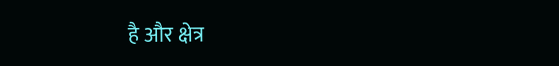है और क्षेत्र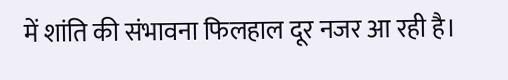में शांति की संभावना फिलहाल दूर नजर आ रही है।